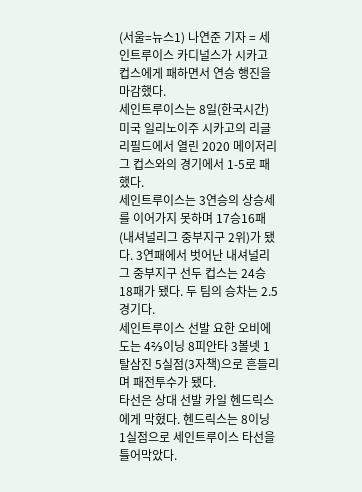(서울=뉴스1) 나연준 기자 = 세인트루이스 카디널스가 시카고 컵스에게 패하면서 연승 행진을 마감했다.
세인트루이스는 8일(한국시간) 미국 일리노이주 시카고의 리글리필드에서 열린 2020 메이저리그 컵스와의 경기에서 1-5로 패했다.
세인트루이스는 3연승의 상승세를 이어가지 못하며 17승16패(내셔널리그 중부지구 2위)가 됐다. 3연패에서 벗어난 내셔널리그 중부지구 선두 컵스는 24승18패가 됐다. 두 팀의 승차는 2.5경기다.
세인트루이스 선발 요한 오비에도는 4⅔이닝 8피안타 3볼넷 1탈삼진 5실점(3자책)으로 흔들리며 패전투수가 됐다.
타선은 상대 선발 카일 헨드릭스에게 막혔다. 헨드릭스는 8이닝 1실점으로 세인트루이스 타선을 틀어막았다.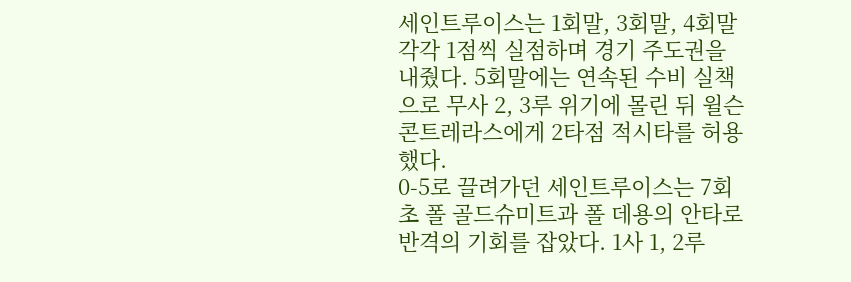세인트루이스는 1회말, 3회말, 4회말 각각 1점씩 실점하며 경기 주도권을 내줬다. 5회말에는 연속된 수비 실책으로 무사 2, 3루 위기에 몰린 뒤 윌슨 콘트레라스에게 2타점 적시타를 허용했다.
0-5로 끌려가던 세인트루이스는 7회초 폴 골드슈미트과 폴 데용의 안타로 반격의 기회를 잡았다. 1사 1, 2루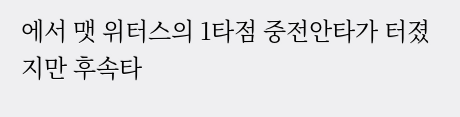에서 맷 위터스의 1타점 중전안타가 터졌지만 후속타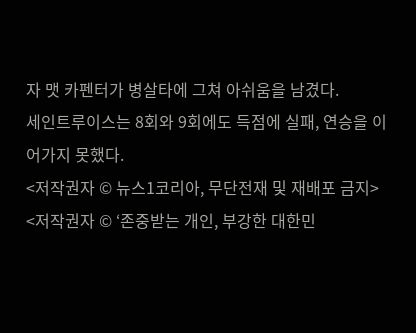자 맷 카펜터가 병살타에 그쳐 아쉬움을 남겼다.
세인트루이스는 8회와 9회에도 득점에 실패, 연승을 이어가지 못했다.
<저작권자 © 뉴스1코리아, 무단전재 및 재배포 금지>
<저작권자 © ‘존중받는 개인, 부강한 대한민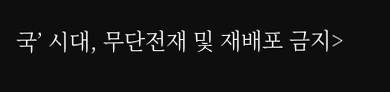국’ 시대, 무단전재 및 재배포 금지>